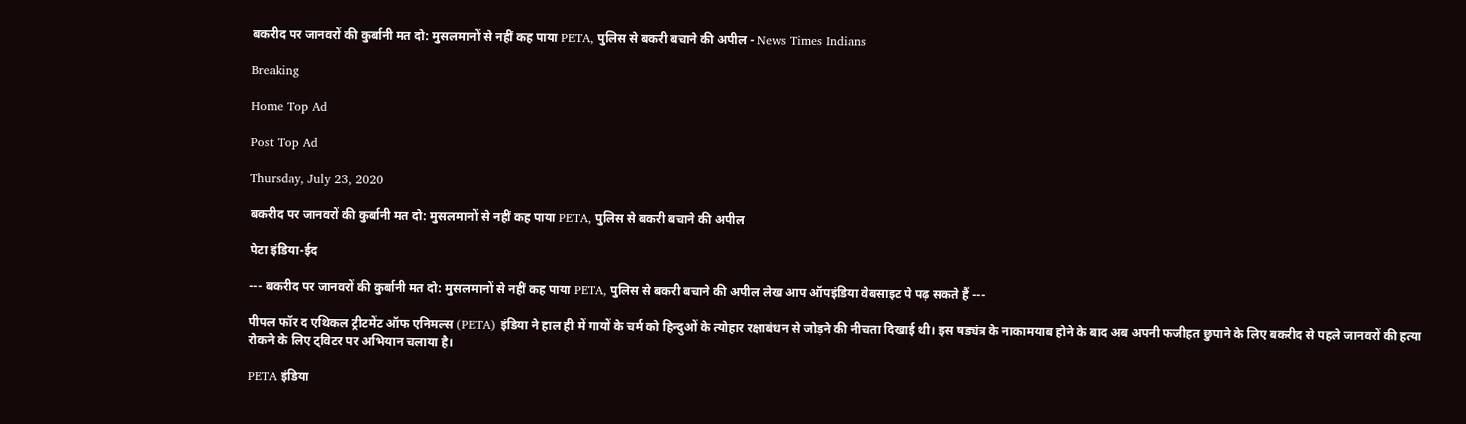बकरीद पर जानवरों की कुर्बानी मत दो: मुसलमानों से नहीं कह पाया PETA, पुलिस से बकरी बचाने की अपील - News Times Indians

Breaking

Home Top Ad

Post Top Ad

Thursday, July 23, 2020

बकरीद पर जानवरों की कुर्बानी मत दो: मुसलमानों से नहीं कह पाया PETA, पुलिस से बकरी बचाने की अपील

पेटा इंडिया-ईद

--- बकरीद पर जानवरों की कुर्बानी मत दो: मुसलमानों से नहीं कह पाया PETA, पुलिस से बकरी बचाने की अपील लेख आप ऑपइंडिया वेबसाइट पे पढ़ सकते हैं ---

पीपल फॉर द एथिकल ट्रीटमेंट ऑफ एनिमल्स (PETA) इंडिया ने हाल ही में गायों के चर्म को हिन्दुओं के त्योहार रक्षाबंधन से जोड़ने की नीचता दिखाई थी। इस षड्यंत्र के नाकामयाब होने के बाद अब अपनी फजीहत छुपाने के लिए बकरीद से पहले जानवरों की हत्या रोकने के लिए ट्विटर पर अभियान चलाया है।

PETA इंडिया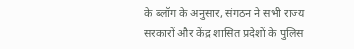के ब्लॉग के अनुसार, संगठन ने सभी राज्य सरकारों और केंद्र शासित प्रदेशों के पुलिस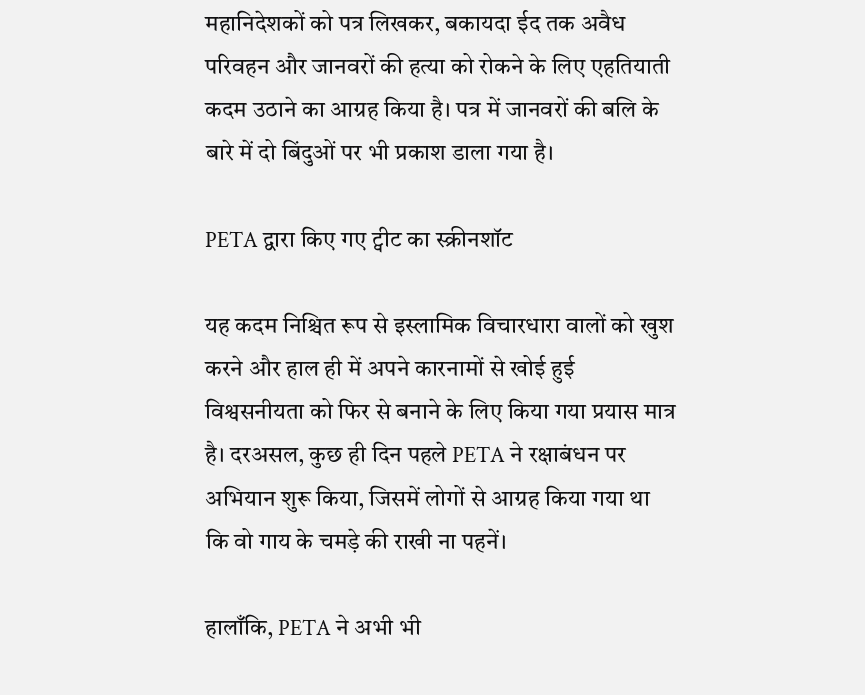महानिदेशकों को पत्र लिखकर, बकायदा ईद तक अवैध परिवहन और जानवरों की हत्या को रोकने के लिए एहतियाती कदम उठाने का आग्रह किया है। पत्र में जानवरों की बलि के बारे में दो बिंदुओं पर भी प्रकाश डाला गया है।

PETA द्वारा किए गए ट्वीट का स्क्रीनशॉट

यह कदम निश्चित रूप से इस्लामिक विचारधारा वालों को खुश करने और हाल ही में अपने कारनामों से खोई हुई विश्वसनीयता को फिर से बनाने के लिए किया गया प्रयास मात्र है। दरअसल, कुछ ही दिन पहले PETA ने रक्षाबंधन पर अभियान शुरू किया, जिसमें लोगों से आग्रह किया गया था कि वो गाय के चमड़े की राखी ना पहनें।

हालाँकि, PETA ने अभी भी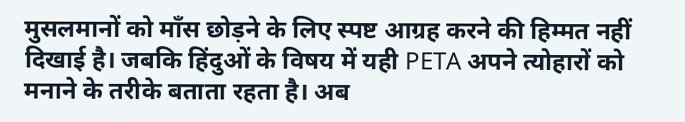मुसलमानों को माँस छोड़ने के लिए स्पष्ट आग्रह करने की हिम्मत नहीं दिखाई है। जबकि हिंदुओं के विषय में यही PETA अपने त्योहारों को मनाने के तरीके बताता रहता है। अब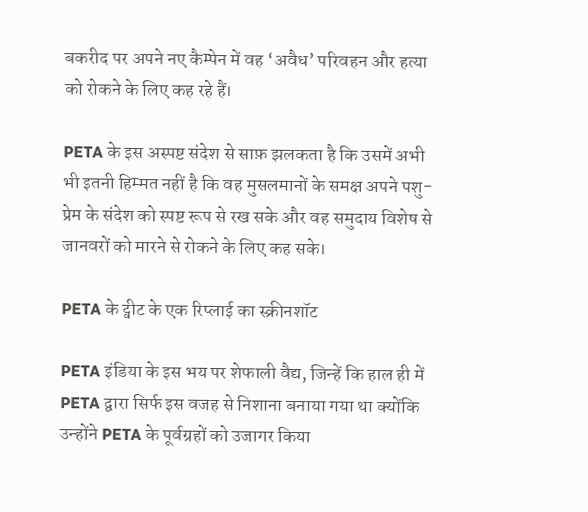बकरीद पर अपने नए कैम्पेन में वह ‘अवैध’ परिवहन और हत्या को रोकने के लिए कह रहे हैं।

PETA के इस अस्पष्ट संदेश से साफ़ झलकता है कि उसमें अभी भी इतनी हिम्मत नहीं है कि वह मुसलमानों के समक्ष अपने पशु-प्रेम के संदेश को स्पष्ट रूप से रख सके और वह समुदाय विशेष से जानवरों को मारने से रोकने के लिए कह सके।

PETA के ट्वीट के एक रिप्लाई का स्क्रीनशॉट

PETA इंडिया के इस भय पर शेफाली वैद्य, जिन्हें कि हाल ही में PETA द्वारा सिर्फ इस वजह से निशाना बनाया गया था क्योंकि उन्होंने PETA के पूर्वग्रहों को उजागर किया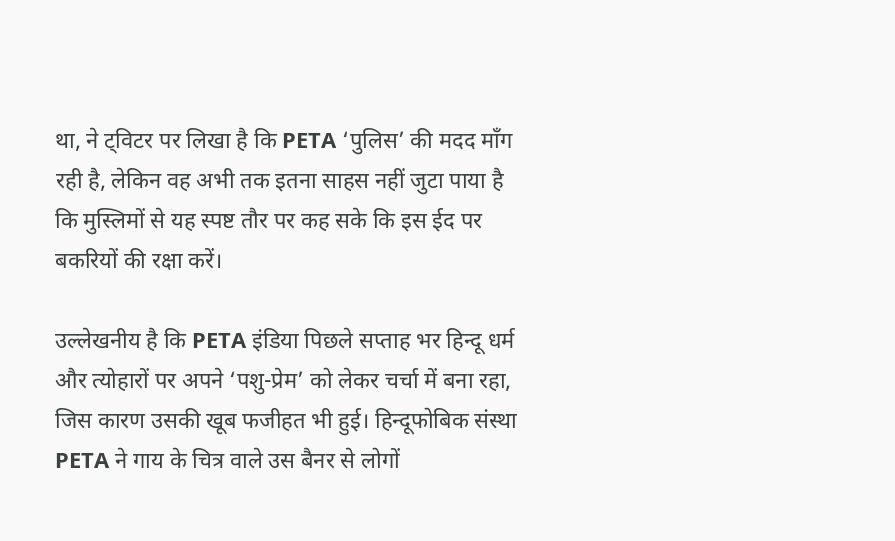था, ने ट्विटर पर लिखा है कि PETA ‘पुलिस’ की मदद माँग रही है, लेकिन वह अभी तक इतना साहस नहीं जुटा पाया है कि मुस्लिमों से यह स्पष्ट तौर पर कह सके कि इस ईद पर बकरियों की रक्षा करें।

उल्लेखनीय है कि PETA इंडिया पिछले सप्ताह भर हिन्दू धर्म और त्योहारों पर अपने ‘पशु-प्रेम’ को लेकर चर्चा में बना रहा, जिस कारण उसकी खूब फजीहत भी हुई। हिन्दूफोबिक संस्था PETA ने गाय के चित्र वाले उस बैनर से लोगों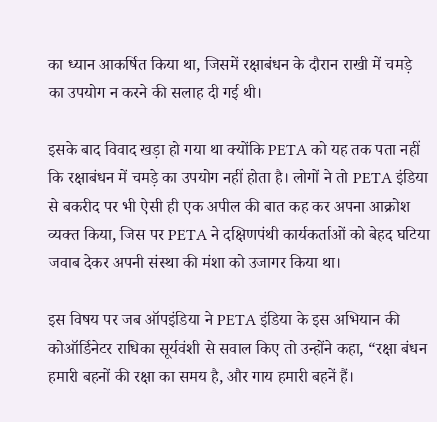का ध्यान आकर्षित किया था, जिसमें रक्षाबंधन के दौरान राखी में चमड़े का उपयोग न करने की सलाह दी गई थी।

इसके बाद विवाद खड़ा हो गया था क्योंकि PETA को यह तक पता नहीं कि रक्षाबंधन में चमड़े का उपयोग नहीं होता है। लोगों ने तो PETA इंडिया से बकरीद पर भी ऐसी ही एक अपील की बात कह कर अपना आक्रोश व्यक्त किया, जिस पर PETA ने दक्षिणपंथी कार्यकर्ताओं को बेहद घटिया जवाब देकर अपनी संस्था की मंशा को उजागर किया था।

इस विषय पर जब ऑपइंडिया ने PETA इंडिया के इस अभियान की कोऑर्डिनेटर राधिका सूर्यवंशी से सवाल किए तो उन्होंने कहा, “रक्षा बंधन हमारी बहनों की रक्षा का समय है, और गाय हमारी बहनें हैं।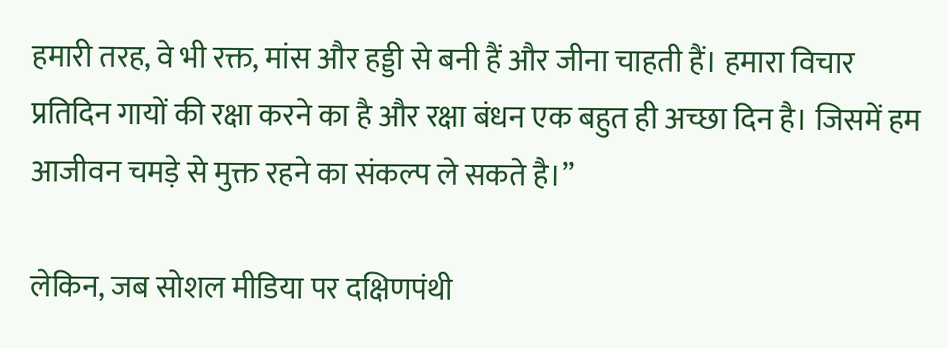हमारी तरह, वे भी रक्त, मांस और हड्डी से बनी हैं और जीना चाहती हैं। हमारा विचार प्रतिदिन गायों की रक्षा करने का है और रक्षा बंधन एक बहुत ही अच्छा दिन है। जिसमें हम आजीवन चमड़े से मुक्त रहने का संकल्प ले सकते है।”

लेकिन, जब सोशल मीडिया पर दक्षिणपंथी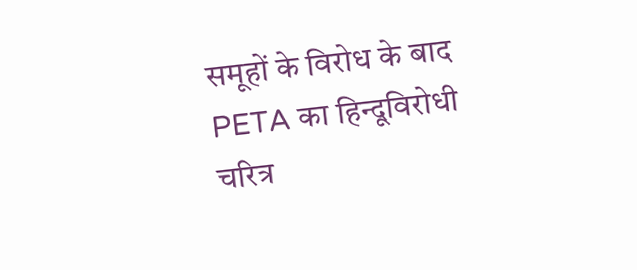समूहों के विरोध के बाद PETA का हिन्दूविरोधी चरित्र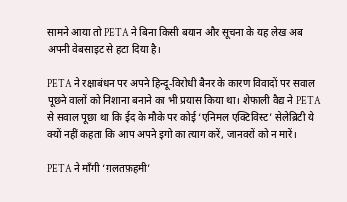सामने आया तो PETA ने बिना किसी बयान और सूचना के यह लेख अब अपनी वेबसाइट से हटा दिया है।

PETA ने रक्षाबंधन पर अपने हिन्दू-विरोधी बैनर के कारण विवादों पर सवाल पूछने वालों को निशाना बनाने का भी प्रयास किया था। शेफाली वैद्य ने PETA से सवाल पूछा था कि ईद के मौके पर कोई ‘एनिमल एक्टिविस्ट’ सेलेब्रिटी ये क्यों नहीं कहता कि आप अपने इगो का त्याग करें, जानवरों को न मारें।

PETA ने माँगी ‘ग़लतफ़हमी’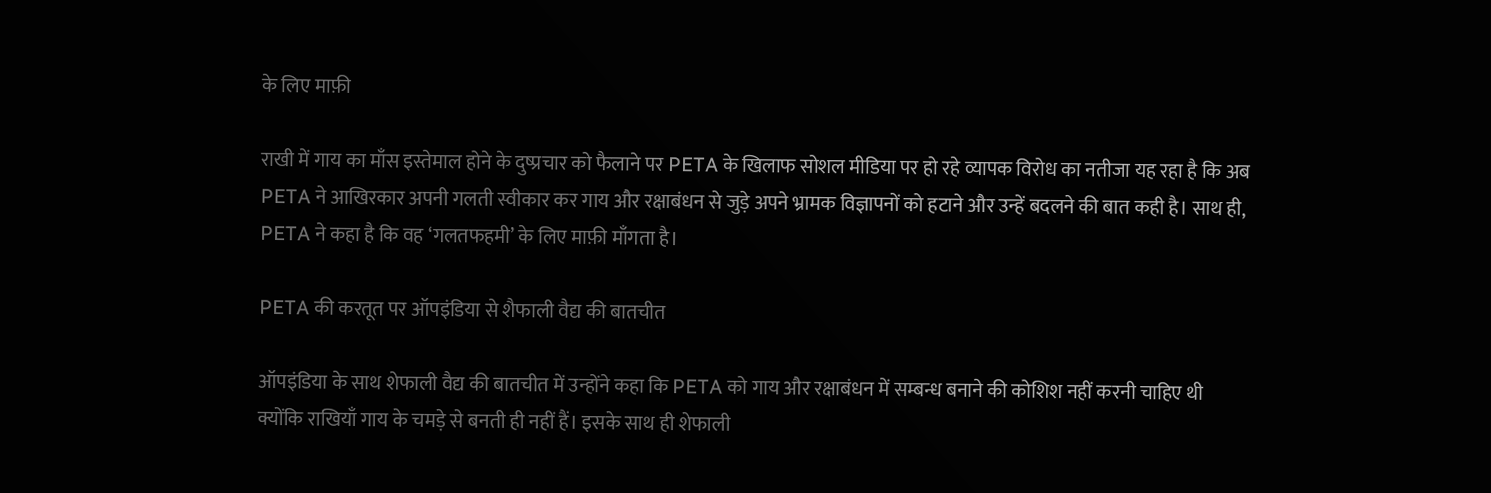के लिए माफ़ी

राखी में गाय का माँस इस्तेमाल होने के दुष्प्रचार को फैलाने पर PETA के खिलाफ सोशल मीडिया पर हो रहे व्यापक विरोध का नतीजा यह रहा है कि अब PETA ने आखिरकार अपनी गलती स्वीकार कर गाय और रक्षाबंधन से जुड़े अपने भ्रामक विज्ञापनों को हटाने और उन्हें बदलने की बात कही है। साथ ही, PETA ने कहा है कि वह ‘गलतफहमी’ के लिए माफ़ी माँगता है।

PETA की करतूत पर ऑपइंडिया से शैफाली वैद्य की बातचीत

ऑपइंडिया के साथ शेफाली वैद्य की बातचीत में उन्होंने कहा कि PETA को गाय और रक्षाबंधन में सम्बन्ध बनाने की कोशिश नहीं करनी चाहिए थी क्योंकि राखियाँ गाय के चमड़े से बनती ही नहीं हैं। इसके साथ ही शेफाली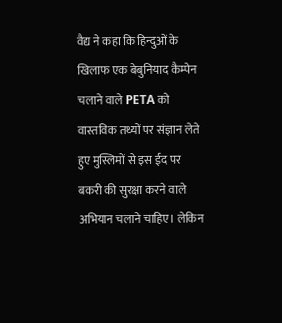वैद्य ने कहा कि हिन्दुओं के खिलाफ एक बेबुनियाद कैम्पेन चलाने वाले PETA को वास्तविक तथ्यों पर संज्ञान लेते हुए मुस्लिमों से इस ईद पर बकरी की सुरक्षा करने वाले अभियान चलाने चाहिए। लेकिन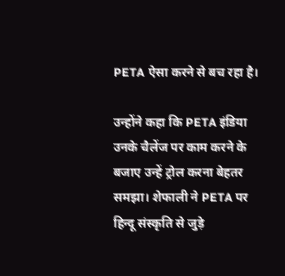PETA ऐसा करने से बच रहा है।

उन्होंने कहा कि PETA इंडिया उनके चैलेंज पर काम करने के बजाए उन्हें ट्रोल करना बेहतर समझा। शेफाली ने PETA पर हिन्दू संस्कृति से जुड़े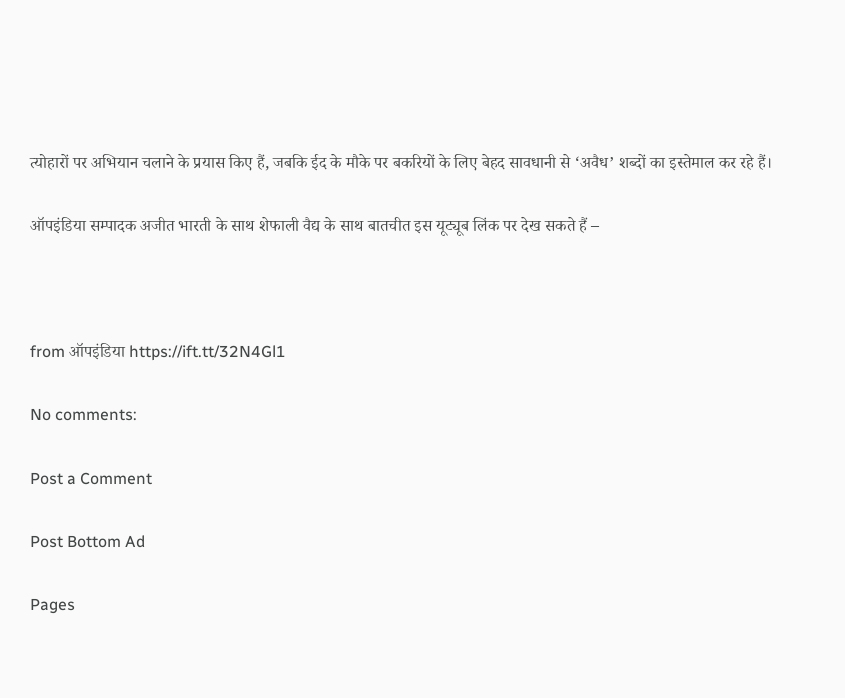त्योहारों पर अभियान चलाने के प्रयास किए हैं, जबकि ईद के मौके पर बकरियों के लिए बेहद सावधानी से ‘अवैध’ शब्दों का इस्तेमाल कर रहे हैं।

ऑपइंडिया सम्पादक अजीत भारती के साथ शेफाली वैद्य के साथ बातचीत इस यूट्यूब लिंक पर देख सकते हैं –



from ऑपइंडिया https://ift.tt/32N4Gl1

No comments:

Post a Comment

Post Bottom Ad

Pages